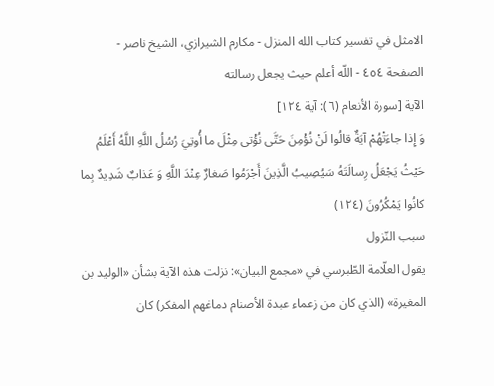الامثل في تفسير كتاب الله المنزل - مكارم الشيرازي، الشيخ ناصر - الصفحة ٤٥٤ - اللّه أعلم حيث يجعل رسالته
الآية [سورة الأنعام (٦): آية ١٢٤]
وَ إِذا جاءَتْهُمْ آيَةٌ قالُوا لَنْ نُؤْمِنَ حَتَّى نُؤْتى مِثْلَ ما أُوتِيَ رُسُلُ اللَّهِ اللَّهُ أَعْلَمُ حَيْثُ يَجْعَلُ رِسالَتَهُ سَيُصِيبُ الَّذِينَ أَجْرَمُوا صَغارٌ عِنْدَ اللَّهِ وَ عَذابٌ شَدِيدٌ بِما كانُوا يَمْكُرُونَ (١٢٤)
سبب النّزول
يقول العلّامة الطّبرسي في «مجمع البيان»: نزلت هذه الآية بشأن «الوليد بن المغيرة» (الذي كان من زعماء عبدة الأصنام دماغهم المفكر) كان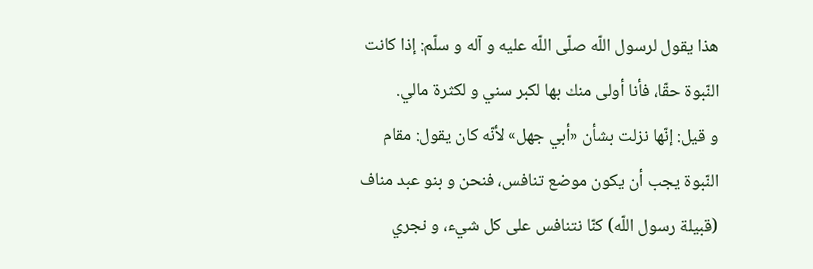هذا يقول لرسول اللّه صلّى اللّه عليه و آله و سلّم: إذا كانت النّبوة حقّا، فأنا أولى منك بها لكبر سني و لكثرة مالي.
و قيل: إنّها نزلت بشأن «أبي جهل» لأنّه كان يقول: مقام النّبوة يجب أن يكون موضع تنافس، فنحن و بنو عبد مناف (قبيلة رسول اللّه) كنّا نتنافس على كل شيء، و نجري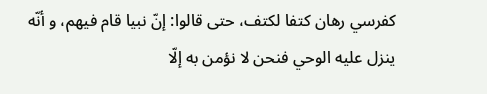كفرسي رهان كتفا لكتف، حتى قالوا: إنّ نبيا قام فيهم، و أنّه ينزل عليه الوحي فنحن لا نؤمن به إلّا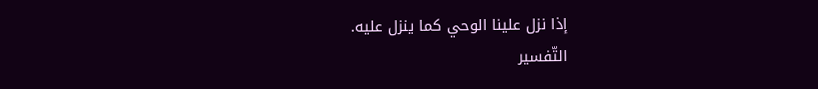إذا نزل علينا الوحي كما ينزل عليه.
التّفسير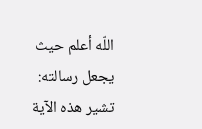اللّه أعلم حيث يجعل رسالته:
تشير هذه الآية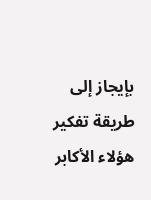بإيجاز إلى طريقة تفكير هؤلاء الأكابر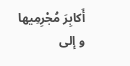أَكابِرَ مُجْرِمِيها و إلى